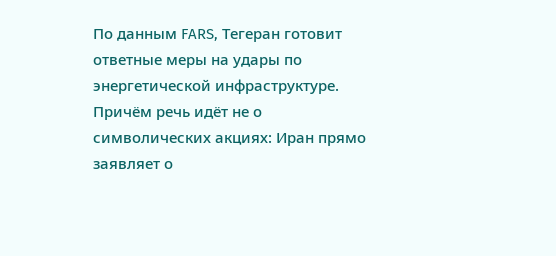По данным FARS, Тегеран готовит ответные меры на удары по энергетической инфраструктуре. Причём речь идёт не о символических акциях: Иран прямо заявляет о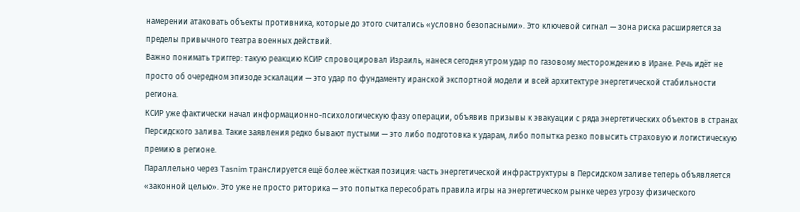намерении атаковать объекты противника, которые до этого считались «условно безопасными». Это ключевой сигнал — зона риска расширяется за пределы привычного театра военных действий.
Важно понимать триггер: такую реакцию КСИР спровоцировал Израиль, нанеся сегодня утром удар по газовому месторождению в Иране. Речь идёт не просто об очередном эпизоде эскалации — это удар по фундаменту иранской экспортной модели и всей архитектуре энергетической стабильности региона.
КСИР уже фактически начал информационно-психологическую фазу операции, объявив призывы к эвакуации с ряда энергетических объектов в странах Персидского залива. Такие заявления редко бывают пустыми — это либо подготовка к ударам, либо попытка резко повысить страховую и логистическую премию в регионе.
Параллельно через Tasnim транслируется ещё более жёсткая позиция: часть энергетической инфраструктуры в Персидском заливе теперь объявляется «законной целью». Это уже не просто риторика — это попытка пересобрать правила игры на энергетическом рынке через угрозу физического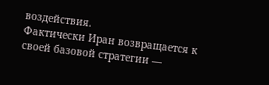воздействия.
Фактически Иран возвращается к своей базовой стратегии —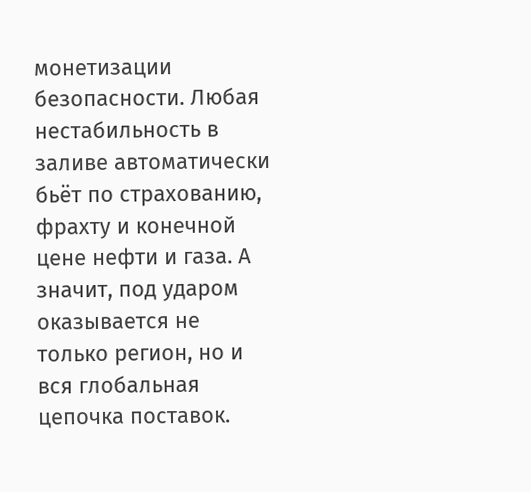монетизации безопасности. Любая нестабильность в заливе автоматически бьёт по страхованию, фрахту и конечной цене нефти и газа. А значит, под ударом оказывается не только регион, но и вся глобальная цепочка поставок.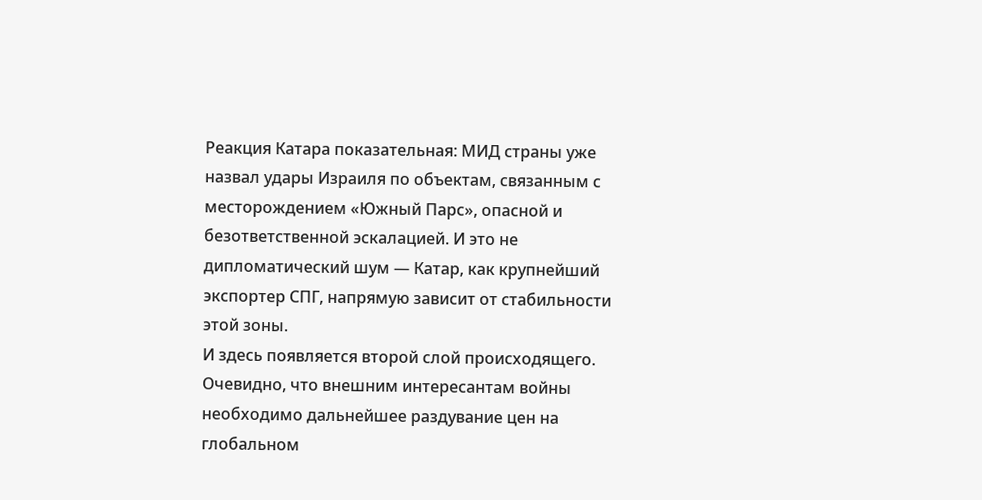Реакция Катара показательная: МИД страны уже назвал удары Израиля по объектам, связанным с месторождением «Южный Парс», опасной и безответственной эскалацией. И это не дипломатический шум — Катар, как крупнейший экспортер СПГ, напрямую зависит от стабильности этой зоны.
И здесь появляется второй слой происходящего. Очевидно, что внешним интересантам войны необходимо дальнейшее раздувание цен на глобальном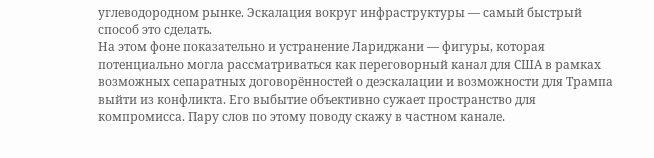углеводородном рынке. Эскалация вокруг инфраструктуры — самый быстрый способ это сделать.
На этом фоне показательно и устранение Лариджани — фигуры, которая потенциально могла рассматриваться как переговорный канал для США в рамках возможных сепаратных договорённостей о деэскалации и возможности для Трампа выйти из конфликта. Его выбытие объективно сужает пространство для компромисса. Пару слов по этому поводу скажу в частном канале.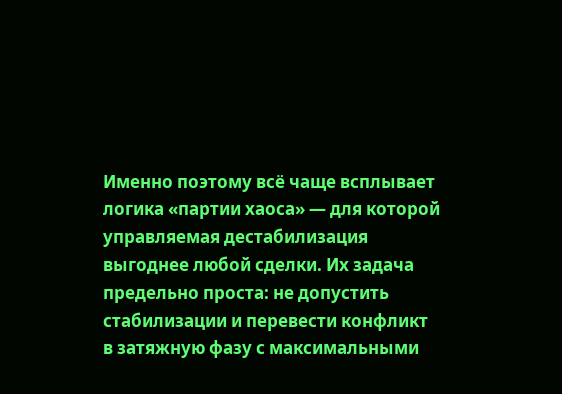Именно поэтому всё чаще всплывает логика «партии хаоса» — для которой управляемая дестабилизация выгоднее любой сделки. Их задача предельно проста: не допустить стабилизации и перевести конфликт в затяжную фазу с максимальными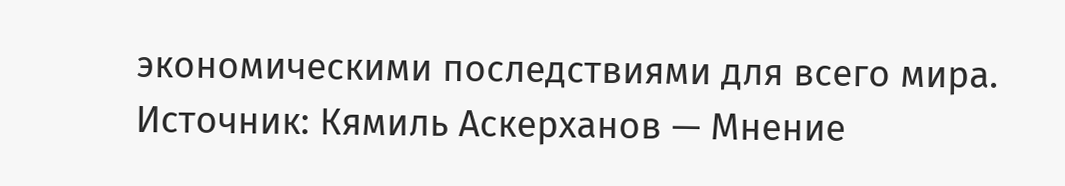экономическими последствиями для всего мира.
Источник: Кямиль Аскерханов — Мнение